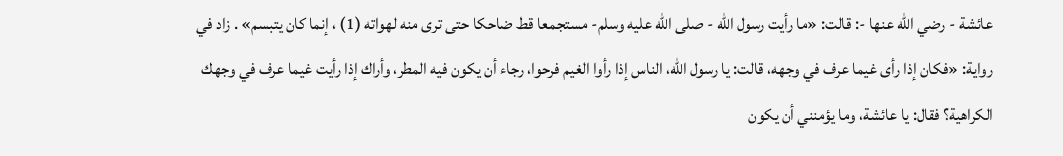عائشة - رضي الله عنها -: قالت: «ما رأيت رسول الله - صلى الله عليه وسلم- مستجمعا قط ضاحكا حتى ترى منه لهواته (1) ، إنما كان يتبسم» . زاد في رواية: «فكان إذا رأى غيما عرف في وجهه، قالت: يا رسول الله، الناس إذا رأوا الغيم فرحوا، رجاء أن يكون فيه المطر، وأراك إذا رأيت غيما عرف في وجهك الكراهية؟ فقال: يا عائشة، وما يؤمنني أن يكون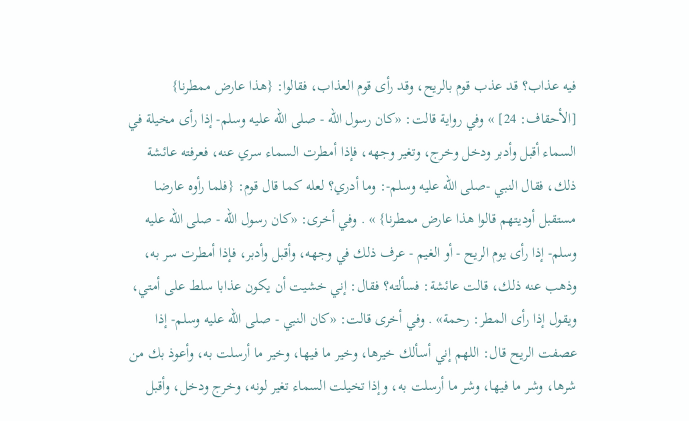فيه عذاب؟ قد عذب قوم بالريح، وقد رأى قوم العذاب، فقالوا: {هذا عارض ممطرنا} [الأحقاف: 24] » وفي رواية قالت: «كان رسول الله - صلى الله عليه وسلم- إذا رأى مخيلة في السماء أقبل وأدبر ودخل وخرج، وتغير وجهه، فإذا أمطرت السماء سري عنه، فعرفته عائشة ذلك، فقال النبي -صلى الله عليه وسلم-: وما أدري؟ لعله كما قال قوم: {فلما رأوه عارضا مستقبل أوديتهم قالوا هذا عارض ممطرنا} » . وفي أخرى: «كان رسول الله - صلى الله عليه وسلم- إذا رأى يوم الريح - أو الغيم - عرف ذلك في وجهه، وأقبل وأدبر، فإذا أمطرت سر به، وذهب عنه ذلك، قالت عائشة: فسألته؟ فقال: إني خشيت أن يكون عذابا سلط على أمتي، ويقول إذا رأى المطر: رحمة» . وفي أخرى قالت: «كان النبي - صلى الله عليه وسلم- إذا عصفت الريح قال: اللهم إني أسألك خيرها، وخير ما فيها، وخير ما أرسلت به، وأعوذ بك من شرها، وشر ما فيها، وشر ما أرسلت به، وإذا تخيلت السماء تغير لونه، وخرج ودخل، وأقبل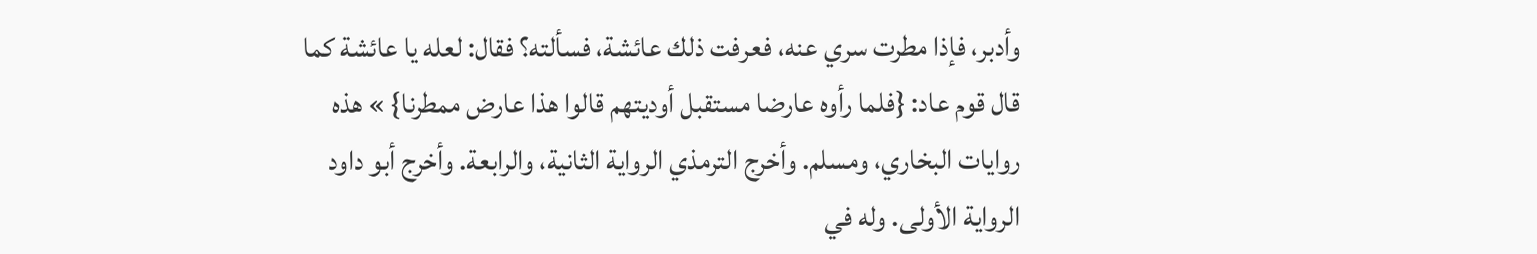وأدبر، فإذا مطرت سري عنه، فعرفت ذلك عائشة، فسألته؟ فقال: لعله يا عائشة كما قال قوم عاد: {فلما رأوه عارضا مستقبل أوديتهم قالوا هذا عارض ممطرنا} » هذه روايات البخاري، ومسلم. وأخرج الترمذي الرواية الثانية، والرابعة. وأخرج أبو داود الرواية الأولى. وله في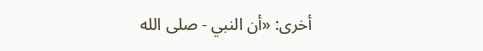أخرى: «أن النبي - صلى الله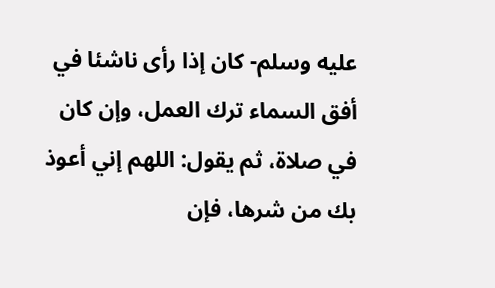عليه وسلم- كان إذا رأى ناشئا في أفق السماء ترك العمل، وإن كان في صلاة، ثم يقول: اللهم إني أعوذ بك من شرها، فإن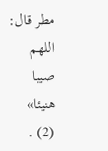مطر قال: اللهم صيبا هنيئا» (2) .